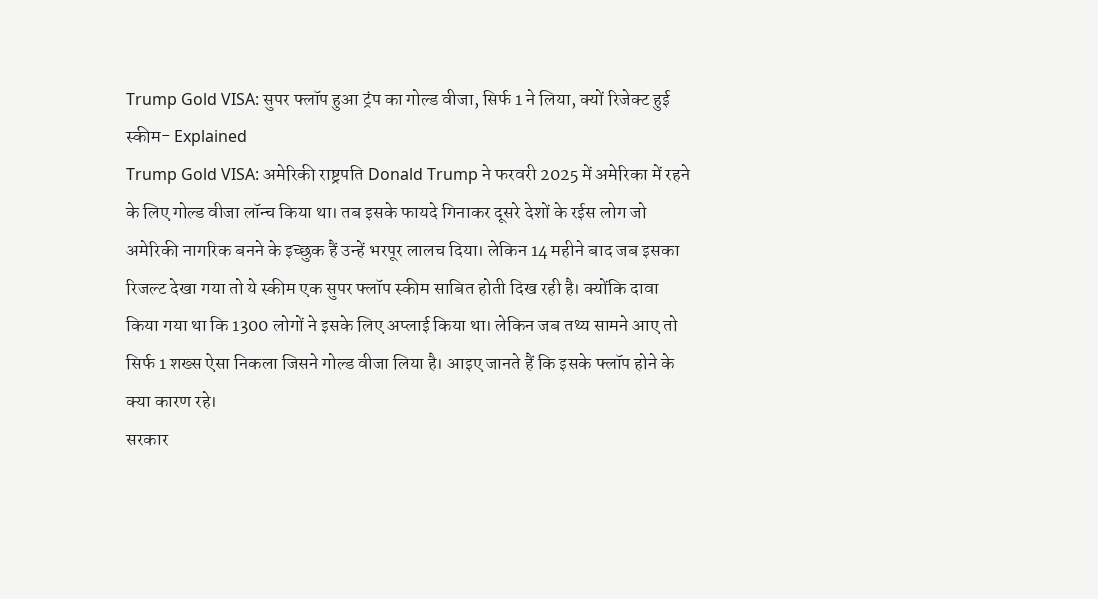Trump Gold VISA: सुपर फ्लॉप हुआ ट्रंप का गोल्ड वीजा, सिर्फ 1 ने लिया, क्यों रिजेक्ट हुई स्कीम- Explained
Trump Gold VISA: अमेरिकी राष्ट्रपति Donald Trump ने फरवरी 2025 में अमेरिका में रहने के लिए गोल्ड वीजा लॉन्च किया था। तब इसके फायदे गिनाकर दूसरे देशों के रईस लोग जो अमेरिकी नागरिक बनने के इच्छुक हैं उन्हें भरपूर लालच दिया। लेकिन 14 महीने बाद जब इसका रिजल्ट देखा गया तो ये स्कीम एक सुपर फ्लॉप स्कीम साबित होती दिख रही है। क्योंकि दावा किया गया था कि 1300 लोगों ने इसके लिए अप्लाई किया था। लेकिन जब तथ्य सामने आए तो सिर्फ 1 शख्स ऐसा निकला जिसने गोल्ड वीजा लिया है। आइए जानते हैं कि इसके फ्लॉप होने के क्या कारण रहे।
सरकार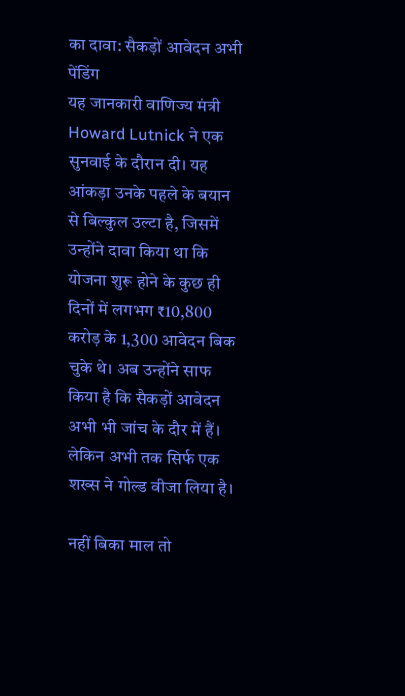का दावा: सैकड़ों आवेदन अभी पेंडिंग
यह जानकारी वाणिज्य मंत्री Howard Lutnick ने एक सुनवाई के दौरान दी। यह आंकड़ा उनके पहले के बयान से बिल्कुल उल्टा है, जिसमें उन्होंने दावा किया था कि योजना शुरू होने के कुछ ही दिनों में लगभग ₹10,800 करोड़ के 1,300 आवेदन बिक चुके थे। अब उन्होंने साफ किया है कि सैकड़ों आवेदन अभी भी जांच के दौर में हैं। लेकिन अभी तक सिर्फ एक शख्स ने गोल्ड वीजा लिया है।

नहीं बिका माल तो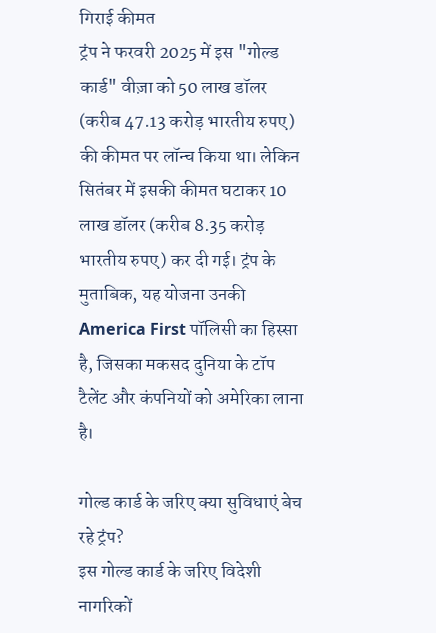गिराई कीमत
ट्रंप ने फरवरी 2025 में इस "गोल्ड कार्ड" वीज़ा को 50 लाख डॉलर (करीब 47.13 करोड़ भारतीय रुपए) की कीमत पर लॉन्च किया था। लेकिन सितंबर में इसकी कीमत घटाकर 10 लाख डॉलर (करीब 8.35 करोड़ भारतीय रुपए) कर दी गई। ट्रंप के मुताबिक, यह योजना उनकी America First पॉलिसी का हिस्सा है, जिसका मकसद दुनिया के टॉप टैलेंट और कंपनियों को अमेरिका लाना है।

गोल्ड कार्ड के जरिए क्या सुविधाएं बेच रहे ट्रंप?
इस गोल्ड कार्ड के जरिए विदेशी नागरिकों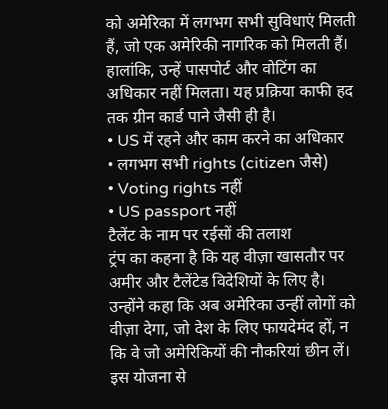को अमेरिका में लगभग सभी सुविधाएं मिलती हैं, जो एक अमेरिकी नागरिक को मिलती हैं। हालांकि, उन्हें पासपोर्ट और वोटिंग का अधिकार नहीं मिलता। यह प्रक्रिया काफी हद तक ग्रीन कार्ड पाने जैसी ही है।
• US में रहने और काम करने का अधिकार
• लगभग सभी rights (citizen जैसे)
• Voting rights नहीं
• US passport नहीं
टैलेंट के नाम पर रईसों की तलाश
ट्रंप का कहना है कि यह वीज़ा खासतौर पर अमीर और टैलेंटेड विदेशियों के लिए है। उन्होंने कहा कि अब अमेरिका उन्हीं लोगों को वीज़ा देगा, जो देश के लिए फायदेमंद हों, न कि वे जो अमेरिकियों की नौकरियां छीन लें। इस योजना से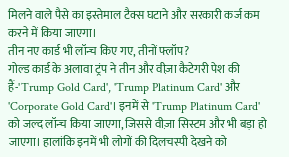मिलने वाले पैसे का इस्तेमाल टैक्स घटाने और सरकारी कर्ज कम करने में किया जाएगा।
तीन नए कार्ड भी लॉन्च किए गए, तीनों फ्लॉप?
गोल्ड कार्ड के अलावा ट्रंप ने तीन और वीज़ा कैटेगरी पेश की हैं-'Trump Gold Card', 'Trump Platinum Card' और 'Corporate Gold Card'। इनमें से 'Trump Platinum Card' को जल्द लॉन्च किया जाएगा, जिससे वीज़ा सिस्टम और भी बड़ा हो जाएगा। हालांकि इनमें भी लोगों की दिलचस्पी देखने को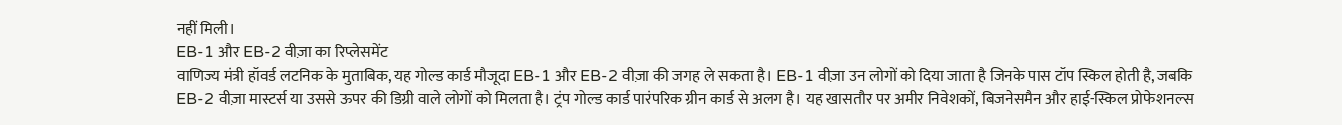नहीं मिली।
EB-1 और EB-2 वीज़ा का रिप्लेसमेंट
वाणिज्य मंत्री हॉवर्ड लटनिक के मुताबिक, यह गोल्ड कार्ड मौजूदा EB-1 और EB-2 वीज़ा की जगह ले सकता है। EB-1 वीज़ा उन लोगों को दिया जाता है जिनके पास टॉप स्किल होती है, जबकि EB-2 वीज़ा मास्टर्स या उससे ऊपर की डिग्री वाले लोगों को मिलता है। ट्रंप गोल्ड कार्ड पारंपरिक ग्रीन कार्ड से अलग है। यह खासतौर पर अमीर निवेशकों, बिजनेसमैन और हाई-स्किल प्रोफेशनल्स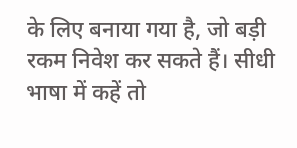के लिए बनाया गया है, जो बड़ी रकम निवेश कर सकते हैं। सीधी भाषा में कहें तो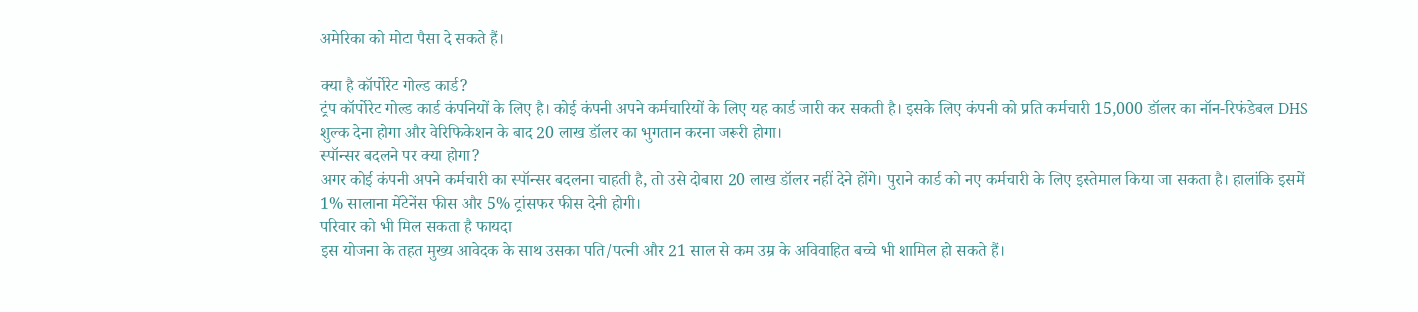अमेरिका को मोटा पैसा दे सकते हैं।

क्या है कॉर्पोरेट गोल्ड कार्ड?
ट्रंप कॉर्पोरेट गोल्ड कार्ड कंपनियों के लिए है। कोई कंपनी अपने कर्मचारियों के लिए यह कार्ड जारी कर सकती है। इसके लिए कंपनी को प्रति कर्मचारी 15,000 डॉलर का नॉन-रिफंडेबल DHS शुल्क देना होगा और वेरिफिकेशन के बाद 20 लाख डॉलर का भुगतान करना जरूरी होगा।
स्पॉन्सर बदलने पर क्या होगा?
अगर कोई कंपनी अपने कर्मचारी का स्पॉन्सर बदलना चाहती है, तो उसे दोबारा 20 लाख डॉलर नहीं देने होंगे। पुराने कार्ड को नए कर्मचारी के लिए इस्तेमाल किया जा सकता है। हालांकि इसमें 1% सालाना मेंटेनेंस फीस और 5% ट्रांसफर फीस देनी होगी।
परिवार को भी मिल सकता है फायदा
इस योजना के तहत मुख्य आवेदक के साथ उसका पति/पत्नी और 21 साल से कम उम्र के अविवाहित बच्चे भी शामिल हो सकते हैं।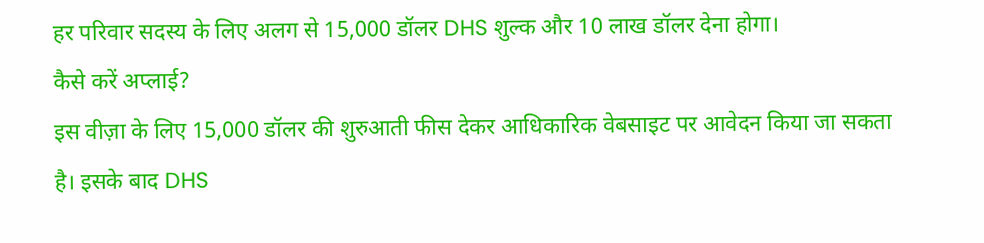हर परिवार सदस्य के लिए अलग से 15,000 डॉलर DHS शुल्क और 10 लाख डॉलर देना होगा।
कैसे करें अप्लाई?
इस वीज़ा के लिए 15,000 डॉलर की शुरुआती फीस देकर आधिकारिक वेबसाइट पर आवेदन किया जा सकता है। इसके बाद DHS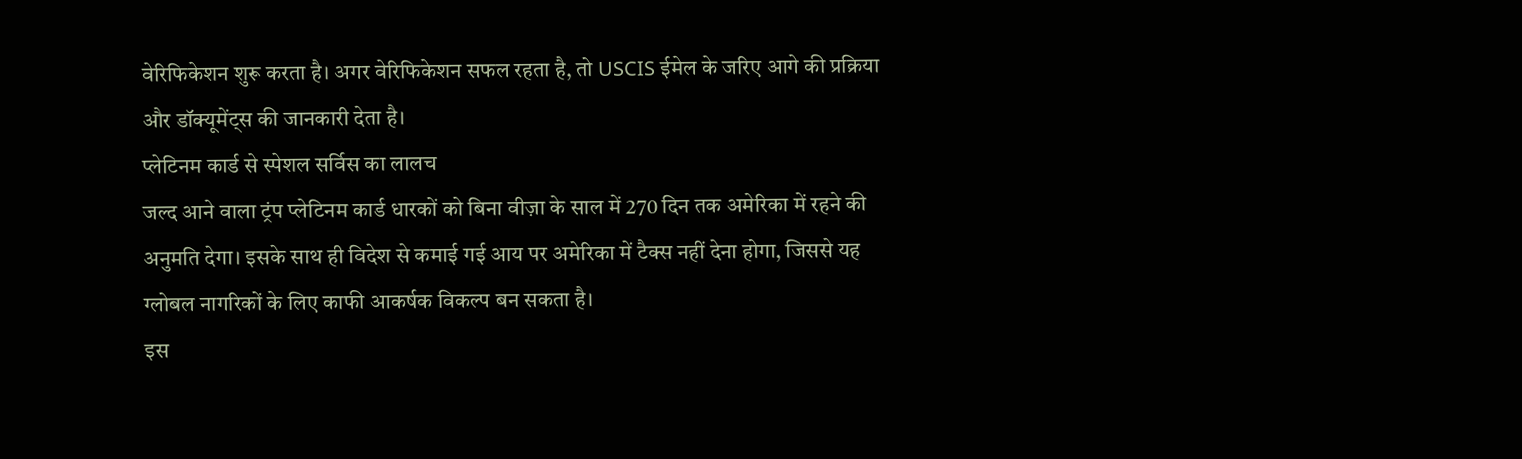वेरिफिकेशन शुरू करता है। अगर वेरिफिकेशन सफल रहता है, तो USCIS ईमेल के जरिए आगे की प्रक्रिया और डॉक्यूमेंट्स की जानकारी देता है।
प्लेटिनम कार्ड से स्पेशल सर्विस का लालच
जल्द आने वाला ट्रंप प्लेटिनम कार्ड धारकों को बिना वीज़ा के साल में 270 दिन तक अमेरिका में रहने की अनुमति देगा। इसके साथ ही विदेश से कमाई गई आय पर अमेरिका में टैक्स नहीं देना होगा, जिससे यह ग्लोबल नागरिकों के लिए काफी आकर्षक विकल्प बन सकता है।
इस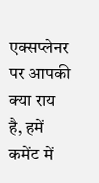एक्सप्लेनर पर आपकी क्या राय है, हमें कमेंट में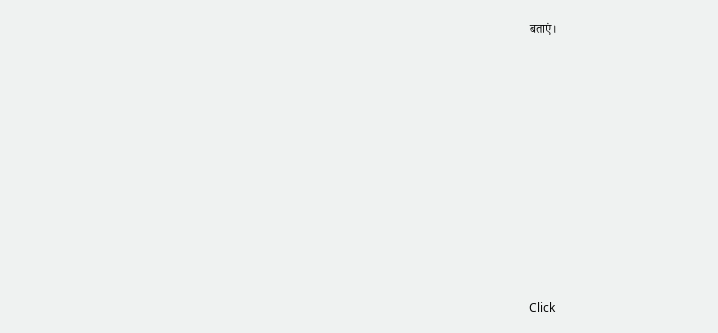बताएं।














Click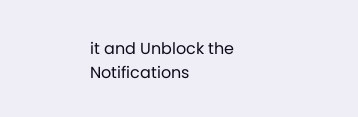it and Unblock the Notifications